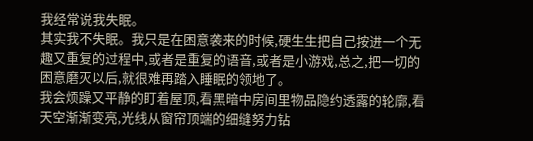我经常说我失眠。
其实我不失眠。我只是在困意袭来的时候,硬生生把自己按进一个无趣又重复的过程中,或者是重复的语音,或者是小游戏,总之,把一切的困意磨灭以后,就很难再踏入睡眠的领地了。
我会烦躁又平静的盯着屋顶,看黑暗中房间里物品隐约透露的轮廓,看天空渐渐变亮,光线从窗帘顶端的细缝努力钻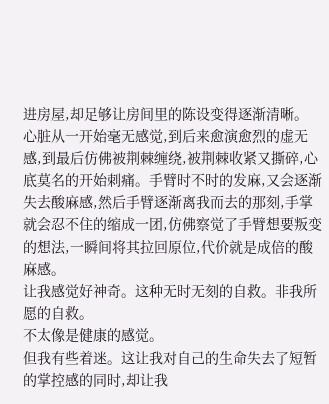进房屋,却足够让房间里的陈设变得逐渐清晰。
心脏从一开始毫无感觉,到后来愈演愈烈的虚无感,到最后仿佛被荆棘缠绕,被荆棘收紧又撕碎,心底莫名的开始刺痛。手臂时不时的发麻,又会逐渐失去酸麻感,然后手臂逐渐离我而去的那刻,手掌就会忍不住的缩成一团,仿佛察觉了手臂想要叛变的想法,一瞬间将其拉回原位,代价就是成倍的酸麻感。
让我感觉好神奇。这种无时无刻的自救。非我所愿的自救。
不太像是健康的感觉。
但我有些着迷。这让我对自己的生命失去了短暂的掌控感的同时,却让我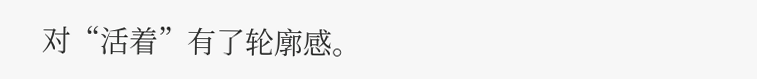对“活着”有了轮廓感。